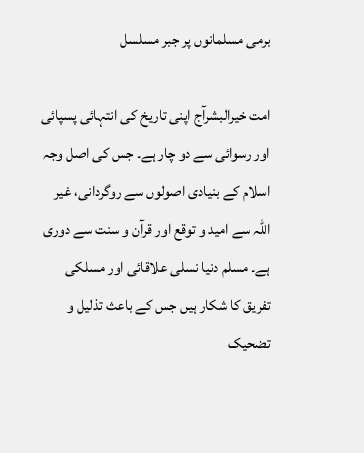برمی مسلمانوں پر جبر مسلسل

امت خیرالبشرآج اپنی تاریخ کی انتہائی پسپائی اور رسوائی سے دو چار ہے۔ جس کی اصل وجہ اسلام کے بنیادی اصولوں سے روگردانی، غیر اللہ سے امید و توقع اور قرآن و سنت سے دوری ہے۔ مسلم دنیا نسلی علاقائی اور مسلکی تفریق کا شکار ہیں جس کے باعث تذلیل و تضحیک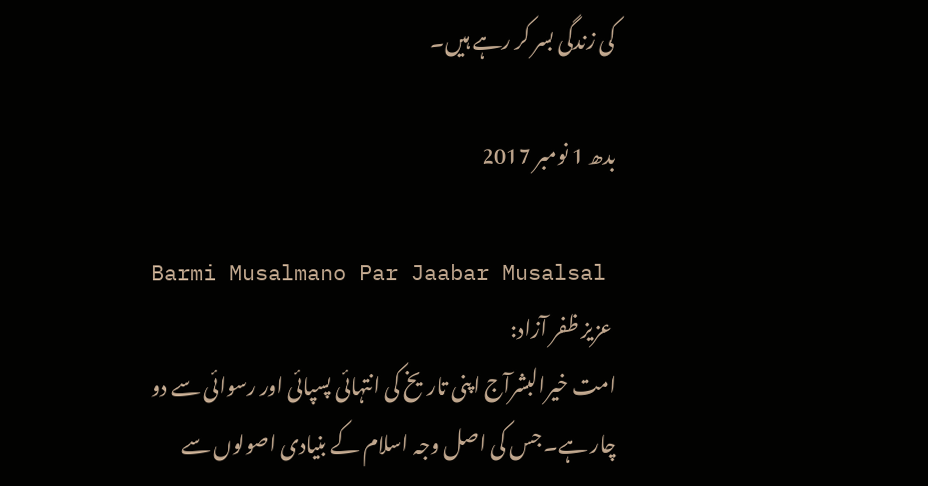کی زندگی بسر کر رہے ہیں۔

بدھ 1 نومبر 2017

Barmi Musalmano Par Jaabar Musalsal
 عزیز ظفر آزاد:
امت خیرالبشرآج اپنی تاریخ کی انتہائی پسپائی اور رسوائی سے دو چار ہے۔ جس کی اصل وجہ اسلام کے بنیادی اصولوں سے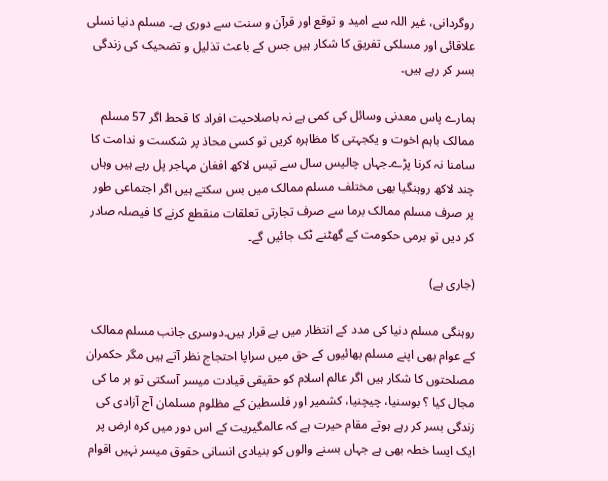روگردانی، غیر اللہ سے امید و توقع اور قرآن و سنت سے دوری ہے۔ مسلم دنیا نسلی علاقائی اور مسلکی تفریق کا شکار ہیں جس کے باعث تذلیل و تضحیک کی زندگی بسر کر رہے ہیں۔

ہمارے پاس معدنی وسائل کی کمی ہے نہ باصلاحیت افراد کا قحط اگر 57 مسلم ممالک باہم اخوت و یکجہتی کا مظاہرہ کریں تو کسی محاذ پر شکست و ندامت کا سامنا نہ کرنا پڑے۔جہاں چالیس سال سے تیس لاکھ افغان مہاجر پل رہے ہیں وہاں چند لاکھ روہنگیا بھی مختلف مسلم ممالک میں بس سکتے ہیں اگر اجتماعی طور پر صرف مسلم ممالک برما سے صرف تجارتی تعلقات منقطع کرنے کا فیصلہ صادر کر دیں تو برمی حکومت کے گھٹنے ٹک جائیں گے۔

(جاری ہے)

روہنگی مسلم دنیا کی مدد کے انتظار میں بے قرار ہیں۔دوسری جانب مسلم ممالک کے عوام بھی اپنے مسلم بھائیوں کے حق میں سراپا احتجاج نظر آتے ہیں مگر حکمران مصلحتوں کا شکار ہیں اگر عالم اسلام کو حقیقی قیادت میسر آسکتی تو بر ما کی مجال کیا ؟ بوسنیا، چیچنیا، کشمیر اور فلسطین کے مظلوم مسلمان آج آزادی کی زندگی بسر کر رہے ہوتے مقام حیرت ہے کہ عالمگیریت کے اس دور میں کرہ ارض پر ایک ایسا خطہ بھی ہے جہاں بسنے والوں کو بنیادی انسانی حقوق میسر نہیں اقوام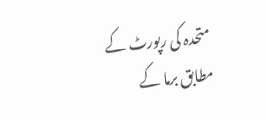متحدہ کی رپورٹ کے مطابق برما کے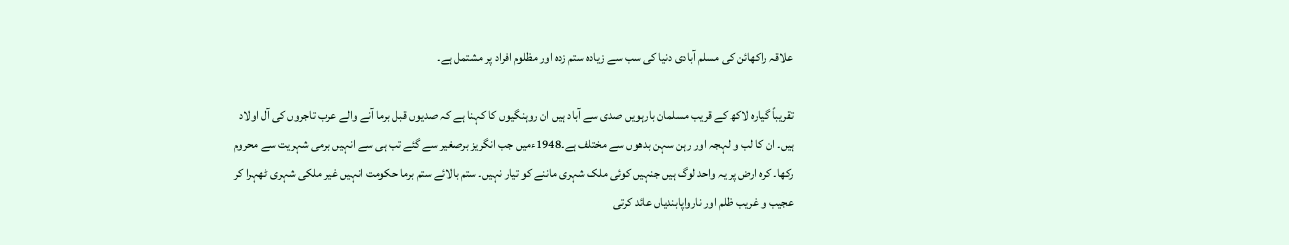علاقہ راکھائن کی مسلم آبادی دنیا کی سب سے زیادہ ستم زدہ اور مظلوم افراد پر مشتمل ہے۔

تقریباً گیارہ لاکھ کے قریب مسلمان بارہویں صدی سے آباد ہیں ان روہنگیوں کا کہنا ہے کہ صدیوں قبل برما آنے والے عرب تاجروں کی آل اولاد ہیں۔ ان کا لب و لہجہ اور رہن سہن بدھوں سے مختلف ہے۔1948ءمیں جب انگریز برصغیر سے گئے تب ہی سے انہیں برمی شہریت سے محروم رکھا۔ کرہ ارض پر یہ واحد لوگ ہیں جنہیں کوئی ملک شہری ماننے کو تیار نہیں۔ ستم بالائے ستم برما حکومت انہیں غیر ملکی شہری ٹھہرا کر عجیب و غریب ظلم اور نارواپابندیاں عائد کرتی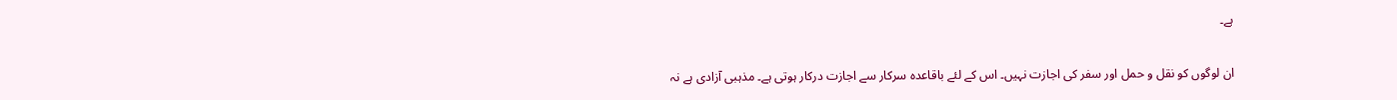ہے۔

ان لوگوں کو نقل و حمل اور سفر کی اجازت نہیں۔ اس کے لئے باقاعدہ سرکار سے اجازت درکار ہوتی ہے۔ مذہبی آزادی ہے نہ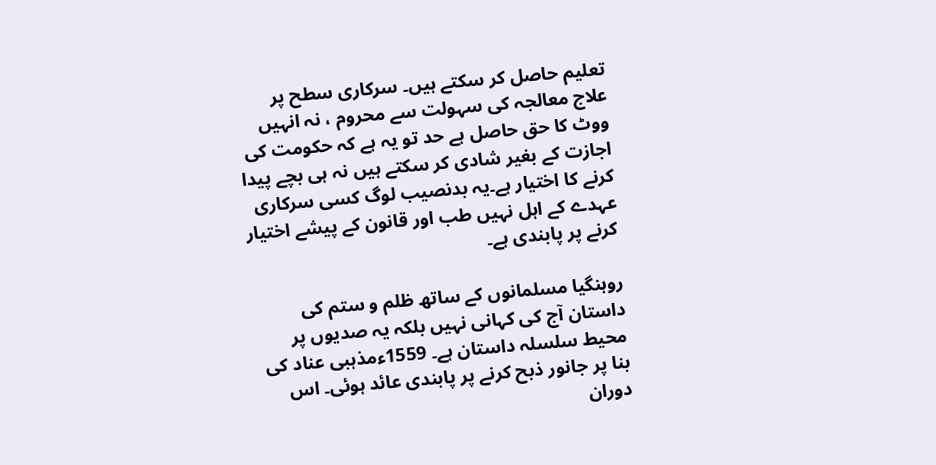تعلیم حاصل کر سکتے ہیں۔ سرکاری سطح پر علاج معالجہ کی سہولت سے محروم ، نہ انہیں ووٹ کا حق حاصل ہے حد تو یہ ہے کہ حکومت کی اجازت کے بغیر شادی کر سکتے ہیں نہ ہی بچے پیدا کرنے کا اختیار ہے۔یہ بدنصیب لوگ کسی سرکاری عہدے کے اہل نہیں طب اور قانون کے پیشے اختیار کرنے پر پابندی ہے۔

روہنگیا مسلمانوں کے ساتھ ظلم و ستم کی داستان آج کی کہانی نہیں بلکہ یہ صدیوں پر محیط سلسلہ داستان ہے۔ 1559ءمذہبی عناد کی بنا پر جانور ذبح کرنے پر پابندی عائد ہوئی۔ اس دوران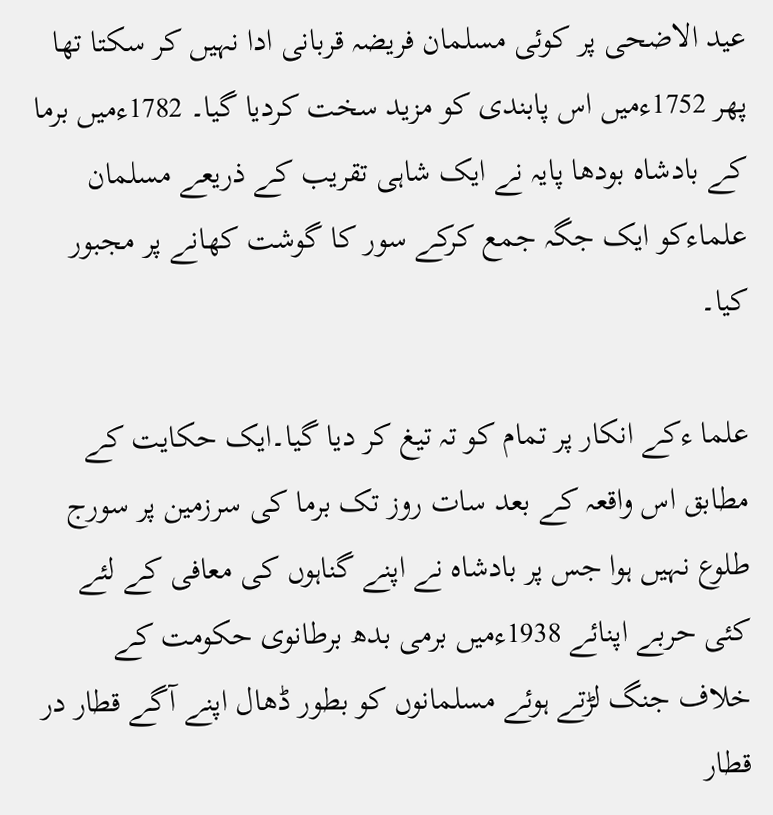عید الاضحی پر کوئی مسلمان فریضہ قربانی ادا نہیں کر سکتا تھا پھر 1752ءمیں اس پابندی کو مزید سخت کردیا گیا۔ 1782ءمیں برما کے بادشاہ بودھا پایہ نے ایک شاہی تقریب کے ذریعے مسلمان علماءکو ایک جگہ جمع کرکے سور کا گوشت کھانے پر مجبور کیا۔

علما ءکے انکار پر تمام کو تہ تیغ کر دیا گیا۔ایک حکایت کے مطابق اس واقعہ کے بعد سات روز تک برما کی سرزمین پر سورج طلوع نہیں ہوا جس پر بادشاہ نے اپنے گناہوں کی معافی کے لئے کئی حربے اپنائے 1938ءمیں برمی بدھ برطانوی حکومت کے خلاف جنگ لڑتے ہوئے مسلمانوں کو بطور ڈھال اپنے آگے قطار در قطار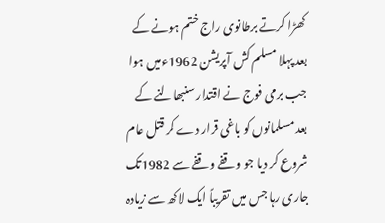کھڑا کرتے برطانوی راج ختم ہونے کے بعد پہلا مسلم کش آپریشن 1962ءمیں ہوا جب برمی فوج نے اقتدار سنبھالنے کے بعد مسلمانوں کو باغی قرار دے کر قتل عام شروع کر دیا جو وقفے وقفے سے 1982تک جاری رہا جس میں تقریباً ایک لاکھ سے زیادہ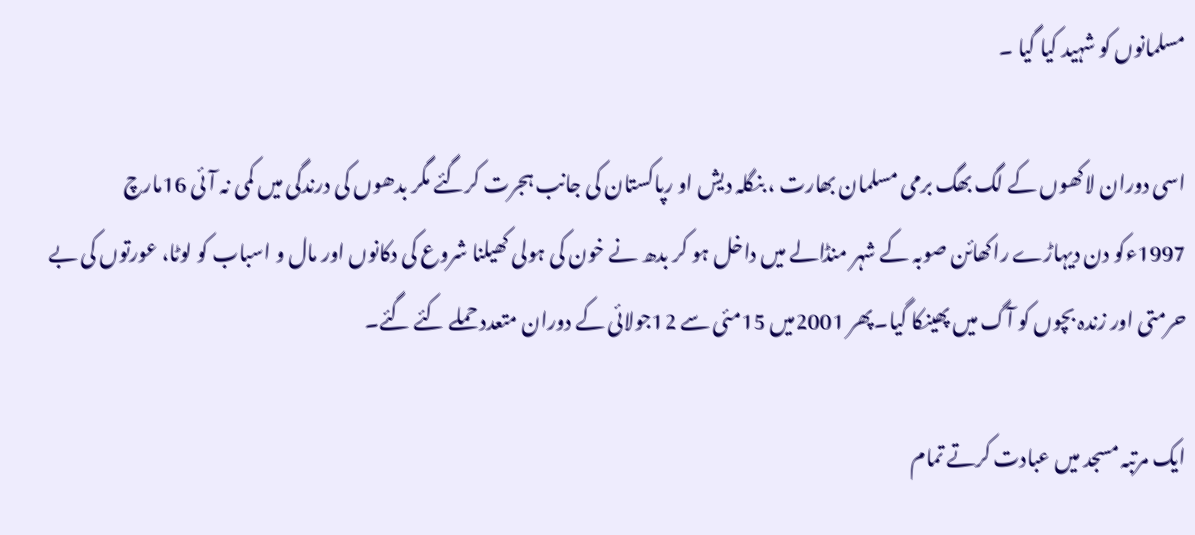مسلمانوں کو شہید کیا گیا ۔

اسی دوران لاکھوں کے لگ بھگ برمی مسلمان بھارت ، بنگلہ دیش او رپاکستان کی جانب ہجرت کرگئے مگر بدھوں کی درندگی میں کمی نہ آئی 16مارچ 1997ءکو دن دیہاڑے راکھائن صوبہ کے شہر منڈالے میں داخل ہو کر بدھ نے خون کی ہولی کھیلنا شروع کی دکانوں اور مال و اسباب کو لوٹا، عورتوں کی بے حرمتی اور زندہ بچوں کو آگ میں پھینکا گیا۔پھر 2001میں 15مئی سے 12جولائی کے دوران متعدد حملے کئے گئے۔

ایک مرتبہ مسجد میں عبادت کرتے تمام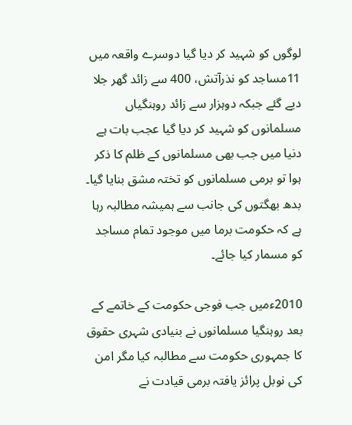لوگوں کو شہید کر دیا گیا دوسرے واقعہ میں 11مساجد کو نذرآتش، 400 سے زائد گھر جلا دیے گئے جبکہ دوہزار سے زائد روہنگیاں مسلمانوں کو شہید کر دیا گیا عجب بات ہے دنیا میں جب بھی مسلمانوں کے ظلم کا ذکر ہوا تو برمی مسلمانوں کو تختہ مشق بنایا گیا۔ بدھ بھگتوں کی جانب سے ہمیشہ مطالبہ رہا ہے کہ حکومت برما میں موجود تمام مساجد کو مسمار کیا جائے۔

2010ءمیں جب فوجی حکومت کے خاتمے کے بعد روہنگیا مسلمانوں نے بنیادی شہری حقوق کا جمہوری حکومت سے مطالبہ کیا مگر امن کی نوبل پرائز یافتہ برمی قیادت نے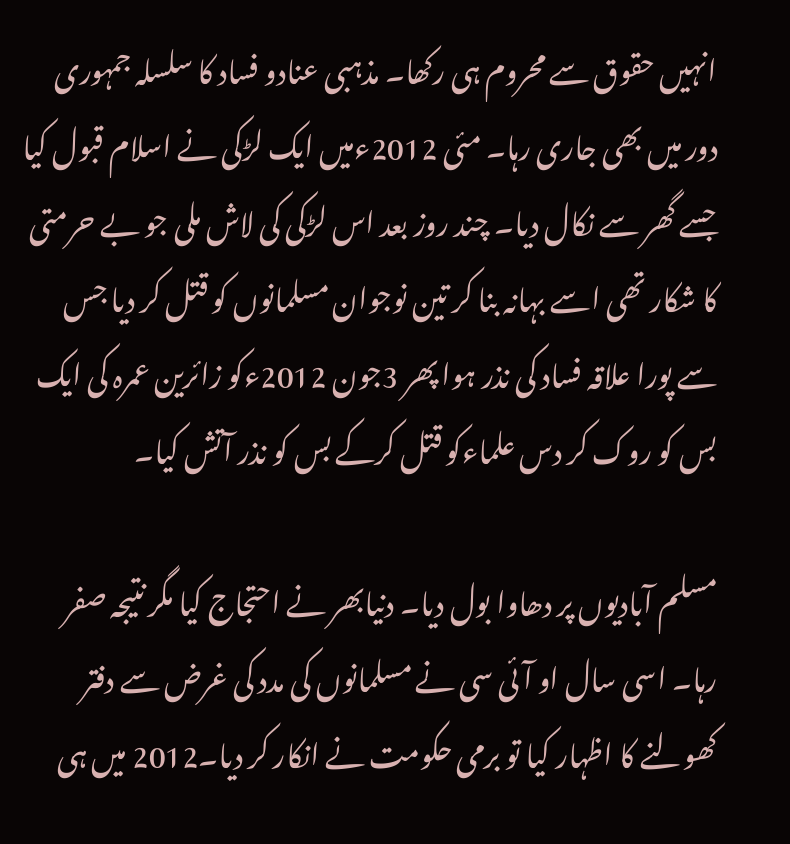انہیں حقوق سے محروم ہی رکھا۔ مذہبی عنادو فساد کا سلسلہ جمہوری دور میں بھی جاری رہا۔ مئی 2012ءمیں ایک لڑکی نے اسلام قبول کیا جسے گھر سے نکال دیا۔ چند روز بعد اس لڑکی کی لاش ملی جو بے حرمتی کا شکار تھی اسے بہانہ بنا کر تین نوجوان مسلمانوں کو قتل کر دیا جس سے پورا علاقہ فساد کی نذر ہوا پھر 3جون 2012ءکو زائرین عمرہ کی ایک بس کو روک کر دس علماءکو قتل کرکے بس کو نذر آتش کیا۔

مسلم آبادیوں پر دھاوا بول دیا۔ دنیابھر نے احتجاج کیا مگر نتیجہ صفر رہا۔ اسی سال او آئی سی نے مسلمانوں کی مدد کی غرض سے دفتر کھولنے کا اظہار کیا تو برمی حکومت نے انکار کر دیا۔2012 میں ہی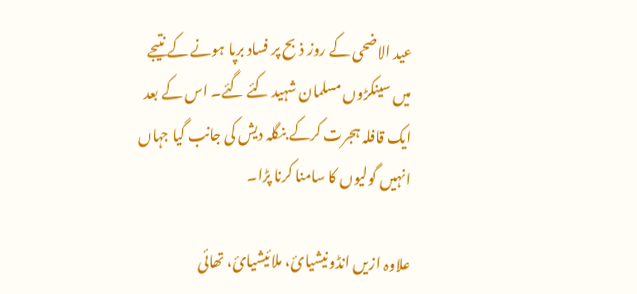عید الاضحی کے روز ذبح پر فساد برپا ہونے کے نتیجے میں سینکڑوں مسلمان شہید کئے گئے۔ اس کے بعد ایک قافلہ ہجرت کرکے بنگلہ دیش کی جانب گیا جہاں انہیں گولیوں کا سامنا کرنا پڑا۔

علاوہ ازیں انڈونیشیائ، ملائیشیائ، تھائی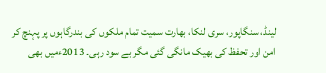لینڈ، سنگاپور، سری لنکا، بھارت سمیت تمام ملکوں کی بندرگاہوں پر پہنچ کر امن اور تحفظ کی بھیک مانگی گئی مگر بے سود رہی۔ 2013ءمیں بھی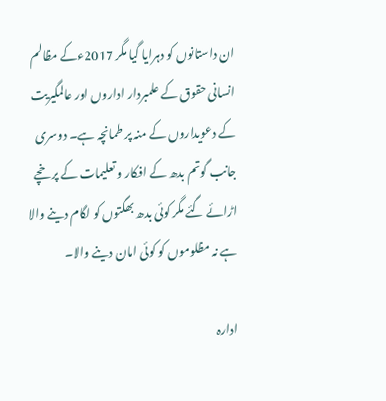ان داستانوں کو دہرایا گیا مگر 2017ءکے مظالم انسانی حقوق کے علمبردار اداروں اور عالمگیریت کے دعویداروں کے منہ پر طمانچہ ہے۔ دوسری جانب گوتم بدھ کے افکار و تعلیمات کے پرخچے اڑائے گئے مگر کوئی بدھ بھگتوں کو لگام دینے والا ہے نہ مظلوموں کو کوئی امان دینے والا۔

ادارہ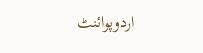اردوپوائنٹ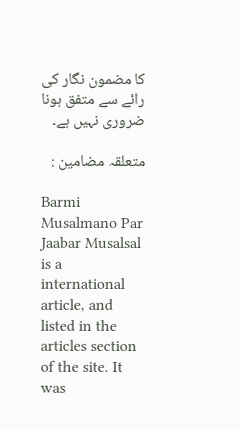کا مضمون نگار کی رائے سے متفق ہونا ضروری نہیں ہے۔

متعلقہ مضامین :

Barmi Musalmano Par Jaabar Musalsal is a international article, and listed in the articles section of the site. It was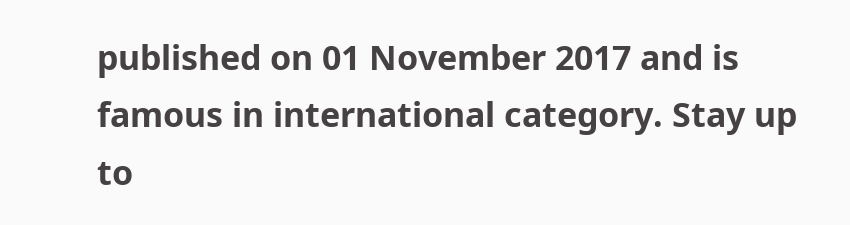published on 01 November 2017 and is famous in international category. Stay up to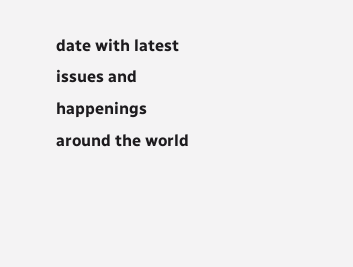date with latest issues and happenings around the world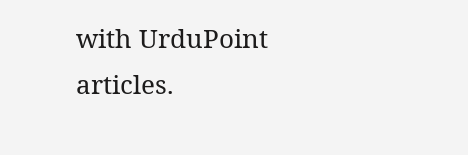with UrduPoint articles.